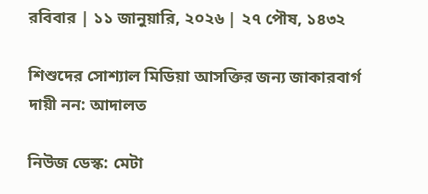রবিবার | ১১ জানুয়ারি, ২০২৬ | ২৭ পৌষ, ১৪৩২

শিশুদের সোশ্যাল মিডিয়া আসক্তির জন্য জাকারবার্গ দায়ী নন: আদালত

নিউজ ডেস্ক: মেটা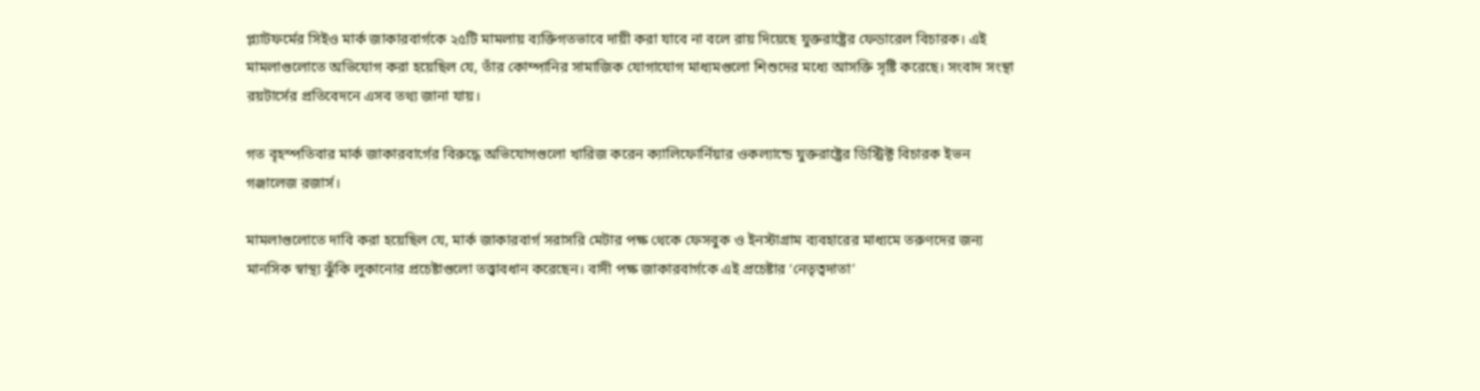প্ল্যাটফর্মের সিইও মার্ক জাকারবার্গকে ২৫টি মামলায় ব্যক্তিগতভাবে দায়ী করা যাবে না বলে রায় দিয়েছে যুক্তরাষ্ট্রের ফেডারেল বিচারক। এই মামলাগুলোতে অভিযোগ করা হয়েছিল যে, তাঁর কোম্পানির সামাজিক যোগাযোগ মাধ্যমগুলো শিশুদের মধ্যে আসক্তি সৃষ্টি করেছে। সংবাদ সংস্থা রয়টার্সের প্রতিবেদনে এসব তথ্য জানা যায়।

গত বৃহস্পতিবার মার্ক জাকারবার্গের বিরুদ্ধে অভিযোগগুলো খারিজ করেন ক্যালিফোর্নিয়ার ওকল্যান্ডে যুক্তরাষ্ট্রের ডিস্ট্রিক্ট বিচারক ইভন গঞ্জালেজ রজার্স।

মামলাগুলোতে দাবি করা হয়েছিল যে, মার্ক জাকারবার্গ সরাসরি মেটার পক্ষ থেকে ফেসবুক ও ইনস্টাগ্রাম ব্যবহারের মাধ্যমে তরুণদের জন্য মানসিক স্বাস্থ্য ঝুঁকি লুকানোর প্রচেষ্টাগুলো তত্ত্বাবধান করেছেন। বাদী পক্ষ জাকারবার্গকে এই প্রচেষ্টার ‘নেতৃত্বদাতা’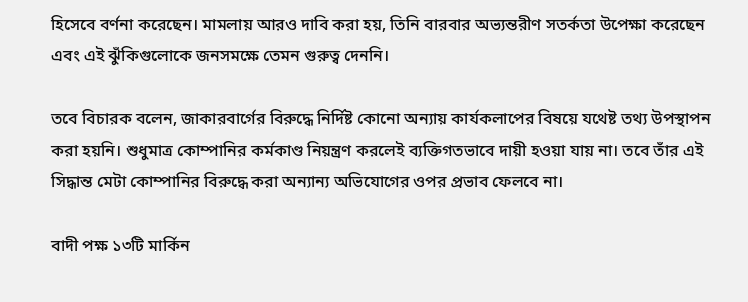হিসেবে বর্ণনা করেছেন। মামলায় আরও দাবি করা হয়, তিনি বারবার অভ্যন্তরীণ সতর্কতা উপেক্ষা করেছেন এবং এই ঝুঁকিগুলোকে জনসমক্ষে তেমন গুরুত্ব দেননি।

তবে বিচারক বলেন, জাকারবার্গের বিরুদ্ধে নির্দিষ্ট কোনো অন্যায় কার্যকলাপের বিষয়ে যথেষ্ট তথ্য উপস্থাপন করা হয়নি। শুধুমাত্র কোম্পানির কর্মকাণ্ড নিয়ন্ত্রণ করলেই ব্যক্তিগতভাবে দায়ী হওয়া যায় না। তবে তাঁর এই সিদ্ধান্ত মেটা কোম্পানির বিরুদ্ধে করা অন্যান্য অভিযোগের ওপর প্রভাব ফেলবে না।

বাদী পক্ষ ১৩টি মার্কিন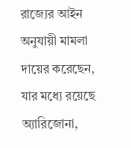রাজ্যের আইন অনুযায়ী মামলা দায়ের করেছেন, যার মধ্যে রয়েছে অ্যারিজোনা,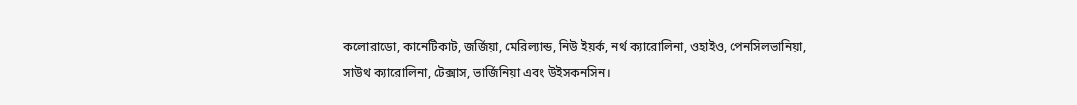কলোরাডো, কানেটিকাট, জর্জিয়া, মেরিল্যান্ড, নিউ ইয়র্ক, নর্থ ক্যারোলিনা, ওহাইও, পেনসিলভানিয়া, সাউথ ক্যারোলিনা, টেক্সাস, ভার্জিনিয়া এবং উইসকনসিন।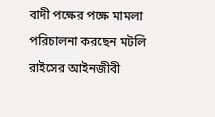বাদী পক্ষের পক্ষে মামলা পরিচালনা করছেন মটলি রাইসের আইনজীবী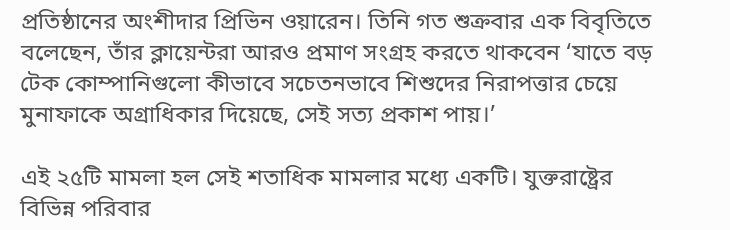প্রতিষ্ঠানের অংশীদার প্রিভিন ওয়ারেন। তিনি গত শুক্রবার এক বিবৃতিতে বলেছেন, তাঁর ক্লায়েন্টরা আরও প্রমাণ সংগ্রহ করতে থাকবেন ‘যাতে বড় টেক কোম্পানিগুলো কীভাবে সচেতনভাবে শিশুদের নিরাপত্তার চেয়ে মুনাফাকে অগ্রাধিকার দিয়েছে, সেই সত্য প্রকাশ পায়।’

এই ২৫টি মামলা হল সেই শতাধিক মামলার মধ্যে একটি। যুক্তরাষ্ট্রের বিভিন্ন পরিবার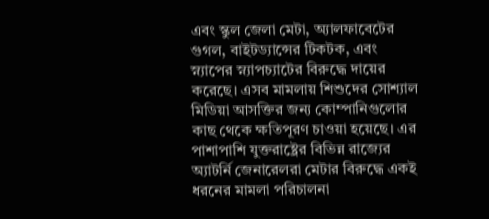এবং স্কুল জেলা মেটা, অ্যালফাবেটের গুগল, বাইটড্যান্সের টিকটক, এবং স্ন্যাপের স্ন্যাপচ্যাটের বিরুদ্ধে দায়ের করেছে। এসব মামলায় শিশুদের সোশ্যাল মিডিয়া আসক্তির জন্য কোম্পানিগুলোর কাছ থেকে ক্ষতিপূরণ চাওয়া হয়েছে। এর পাশাপাশি যুক্তরাষ্ট্রের বিভিন্ন রাজ্যের অ্যাটর্নি জেনারেলরা মেটার বিরুদ্ধে একই ধরনের মামলা পরিচালনা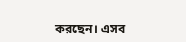করছেন। এসব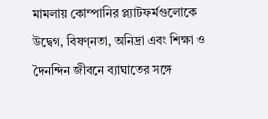মামলায় কোম্পানির প্ল্যাটফর্মগুলোকে উদ্বেগ, বিষণ্নতা, অনিদ্রা এবং শিক্ষা ও দৈনন্দিন জীবনে ব্যাঘাতের সঙ্গে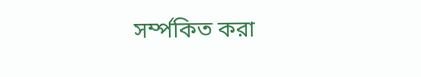সর্ম্পকিত করা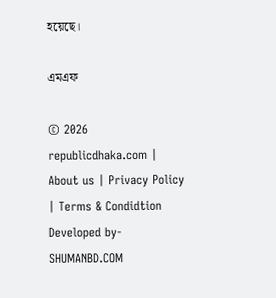হয়েছে।

এমএফ

© 2026 republicdhaka.com | About us | Privacy Policy | Terms & Condidtion
Developed by- SHUMANBD.COM